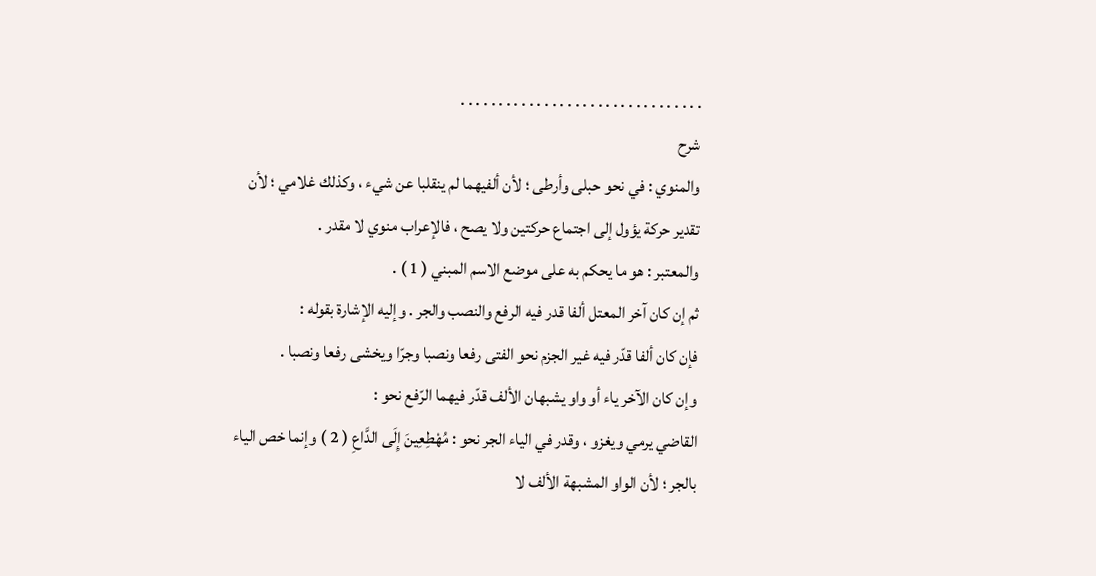. . . . . . . . . . . . . . . . . . . . . . . . . . . . . . . .
شرح
والمنوي : في نحو حبلى وأرطى ؛ لأن ألفيهما لم ينقلبا عن شيء ، وكذلك غلامي ؛ لأن تقدير حركة يؤول إلى اجتماع حركتين ولا يصح ، فالإعراب منوي لا مقدر .
والمعتبر : هو ما يحكم به على موضع الاسم المبني ( 1 ) .
ثم إن كان آخر المعتل ألفا قدر فيه الرفع والنصب والجر . وإليه الإشارة بقوله :
فإن كان ألفا قدّر فيه غير الجزم نحو الفتى رفعا ونصبا وجرّا ويخشى رفعا ونصبا .
وإن كان الآخر ياء أو واو يشبهان الألف قدّر فيهما الرّفع نحو :
القاضي يرمي ويغزو ، وقدر في الياء الجر نحو : مُهْطِعِينَ إِلَى الدَّاعِ ( 2 ) وإنما خص الياء بالجر ؛ لأن الواو المشبهة الألف لا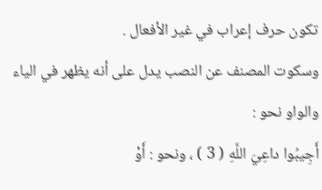تكون حرف إعراب في غير الأفعال .
وسكوت المصنف عن النصب يدل على أنه يظهر في الياء والواو نحو :
أَجِيبُوا داعِيَ اللَّهِ ( 3 ) ، ونحو : أَوْ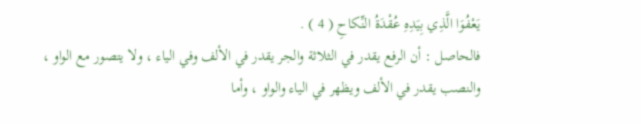يَعْفُوَا الَّذِي بِيَدِهِ عُقْدَةُ النِّكاحِ ( 4 ) .
فالحاصل : أن الرفع يقدر في الثلاثة والجر يقدر في الألف وفي الياء ، ولا يتصور مع الواو ، والنصب يقدر في الألف ويظهر في الياء والواو ، وأما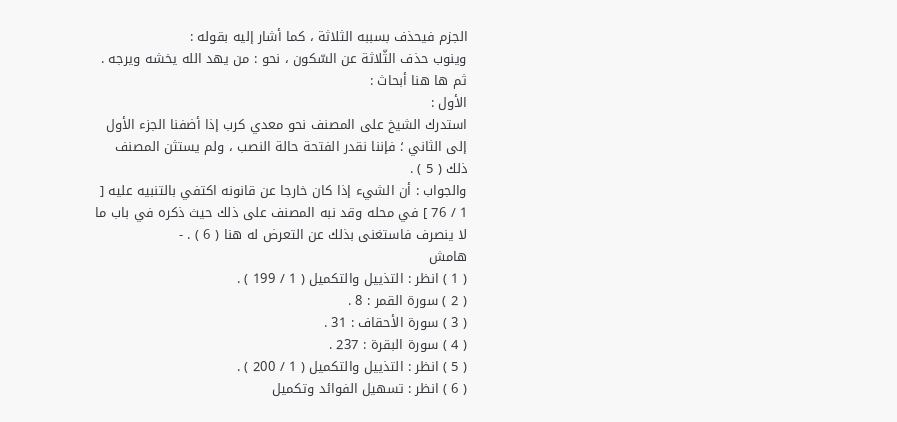الجزم فيحذف بسببه الثلاثة ، كما أشار إليه بقوله :
وينوب حذف الثّلاثة عن السّكون ، نحو : من يهد الله يخشه ويرجه .
ثم ها هنا أبحاث :
الأول :
استدرك الشيخ على المصنف نحو معدي كرب إذا أضفنا الجزء الأول إلى الثاني ؛ فإننا نقدر الفتحة حالة النصب ، ولم يستثن المصنف ذلك ( 5 ) .
والجواب : أن الشيء إذا كان خارجا عن قانونه اكتفي بالتنبيه عليه [ 1 / 76 ] في محله وقد نبه المصنف على ذلك حيث ذكره في باب ما لا ينصرف فاستغنى بذلك عن التعرض له هنا ( 6 ) . -
هامش
( 1 ) انظر : التذييل والتكميل ( 1 / 199 ) .
( 2 ) سورة القمر : 8 .
( 3 ) سورة الأحقاف : 31 .
( 4 ) سورة البقرة : 237 .
( 5 ) انظر : التذييل والتكميل ( 1 / 200 ) .
( 6 ) انظر : تسهيل الفوائد وتكميل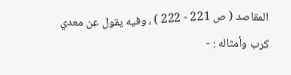المقاصد ( ص 221 - 222 ) ، وفيه يقول عن معدي كرب وأمثاله : -